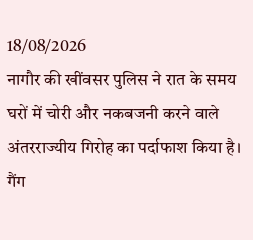18/08/2026
नागौर की खींवसर पुलिस ने रात के समय घरों में चोरी और नकबजनी करने वाले अंतरराज्यीय गिरोह का पर्दाफाश किया है।
गैंग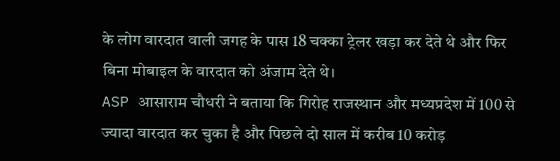के लोग वारदात वाली जगह के पास 18 चक्का ट्रेलर खड़ा कर देते थे और फिर बिना मोबाइल के वारदात को अंजाम देते थे।
ASP आसाराम चौधरी ने बताया कि गिरोह राजस्थान और मध्यप्रदेश में 100 से ज्यादा वारदात कर चुका है और पिछले दो साल में करीब 10 करोड़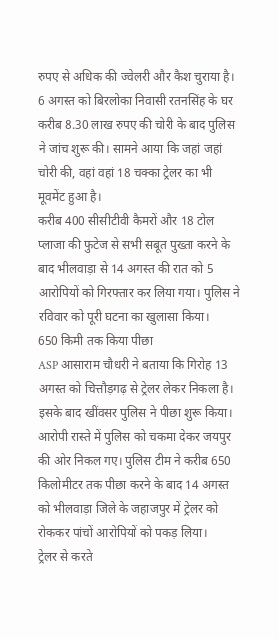रुपए से अधिक की ज्वेलरी और कैश चुराया है।
6 अगस्त को बिरलोका निवासी रतनसिंह के घर करीब 8.30 लाख रुपए की चोरी के बाद पुलिस ने जांच शुरू की। सामने आया कि जहां जहां चोरी की, वहां वहां 18 चक्का ट्रेलर का भी मूवमेंट हुआ है।
करीब 400 सीसीटीवी कैमरों और 18 टोल प्लाजा की फुटेज से सभी सबूत पुख्ता करने के बाद भीलवाड़ा से 14 अगस्त की रात को 5 आरोपियों को गिरफ्तार कर लिया गया। पुलिस ने रविवार को पूरी घटना का खुलासा किया।
650 किमी तक किया पीछा
ASP आसाराम चौधरी ने बताया कि गिरोह 13 अगस्त को चित्तौड़गढ़ से ट्रेलर लेकर निकला है। इसके बाद खींवसर पुलिस ने पीछा शुरू किया। आरोपी रास्ते में पुलिस को चकमा देकर जयपुर की ओर निकल गए। पुलिस टीम ने करीब 650 किलोमीटर तक पीछा करने के बाद 14 अगस्त को भीलवाड़ा जिले के जहाजपुर में ट्रेलर को रोककर पांचों आरोपियों को पकड़ लिया।
ट्रेलर से करते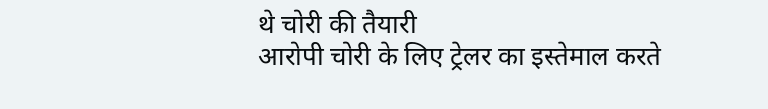थे चोरी की तैयारी
आरोपी चोरी के लिए ट्रेलर का इस्तेमाल करते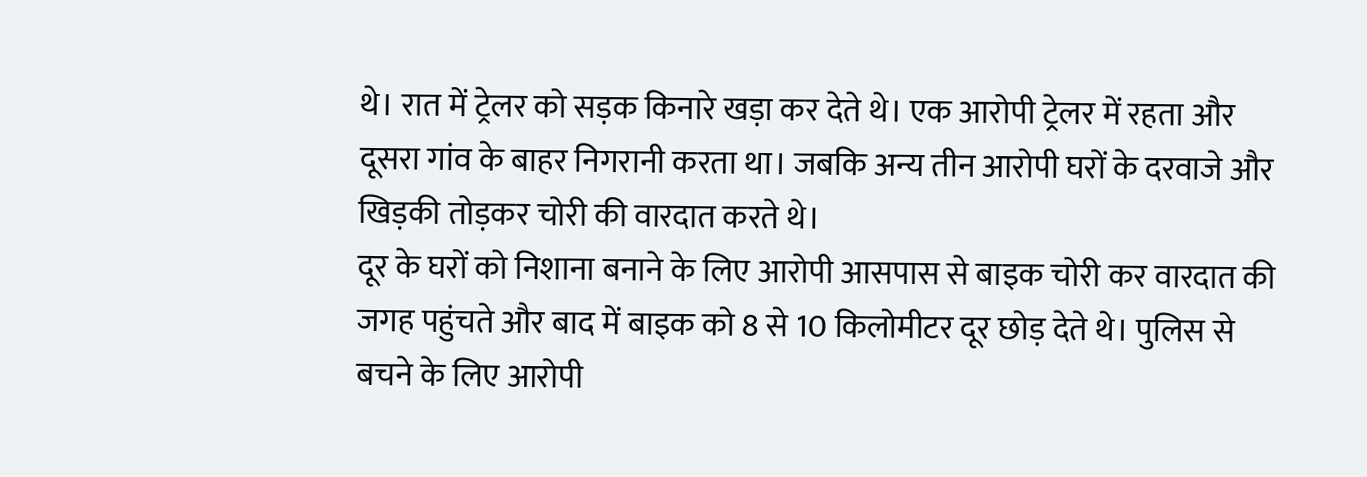थे। रात में ट्रेलर को सड़क किनारे खड़ा कर देते थे। एक आरोपी ट्रेलर में रहता और दूसरा गांव के बाहर निगरानी करता था। जबकि अन्य तीन आरोपी घरों के दरवाजे और खिड़की तोड़कर चोरी की वारदात करते थे।
दूर के घरों को निशाना बनाने के लिए आरोपी आसपास से बाइक चोरी कर वारदात की जगह पहुंचते और बाद में बाइक को 8 से 10 किलोमीटर दूर छोड़ देते थे। पुलिस से बचने के लिए आरोपी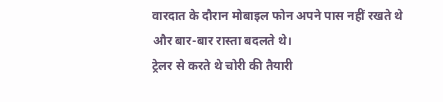वारदात के दौरान मोबाइल फोन अपने पास नहीं रखते थे और बार-बार रास्ता बदलते थे।
ट्रेलर से करते थे चोरी की तैयारी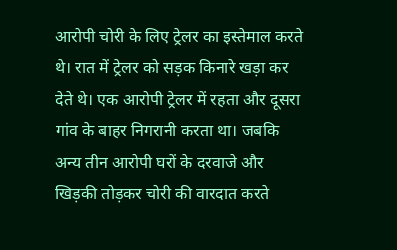आरोपी चोरी के लिए ट्रेलर का इस्तेमाल करते थे। रात में ट्रेलर को सड़क किनारे खड़ा कर देते थे। एक आरोपी ट्रेलर में रहता और दूसरा गांव के बाहर निगरानी करता था। जबकि अन्य तीन आरोपी घरों के दरवाजे और खिड़की तोड़कर चोरी की वारदात करते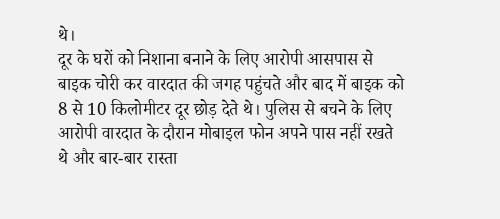थे।
दूर के घरों को निशाना बनाने के लिए आरोपी आसपास से बाइक चोरी कर वारदात की जगह पहुंचते और बाद में बाइक को 8 से 10 किलोमीटर दूर छोड़ देते थे। पुलिस से बचने के लिए आरोपी वारदात के दौरान मोबाइल फोन अपने पास नहीं रखते थे और बार-बार रास्ता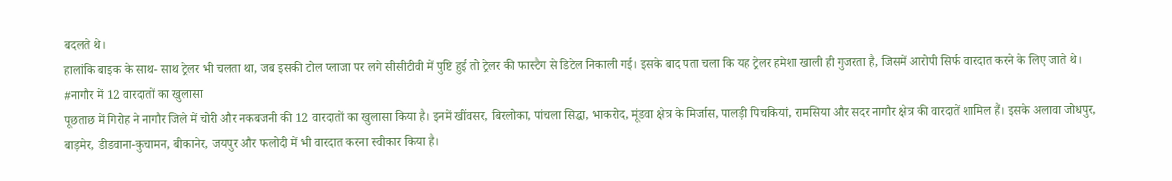बदलते थे।
हालांकि बाइक के साथ- साथ ट्रेलर भी चलता था, जब इसकी टोल प्लाजा पर लगे सीसीटीवी में पुष्टि हुई तो ट्रेलर की फास्टैग से डिटेल निकाली गई। इसके बाद पता चला कि यह ट्रेलर हमेशा खाली ही गुजरता है, जिसमें आरोपी सिर्फ वारदात करने के लिए जाते थे।
#नागौर में 12 वारदातों का खुलासा
पूछताछ में गिरोह ने नागौर जिले में चोरी और नकबजनी की 12 वारदातों का खुलासा किया है। इनमें खींवसर, बिरलोका, पांचला सिद्धा, भाकरोद, मूंडवा क्षेत्र के मिर्जास, पालड़ी पिचकियां, रामसिया और सदर नागौर क्षेत्र की वारदातें शामिल हैं। इसके अलावा जोधपुर, बाड़मेर, डीडवाना-कुचामन, बीकानेर, जयपुर और फलोदी में भी वारदात करना स्वीकार किया है।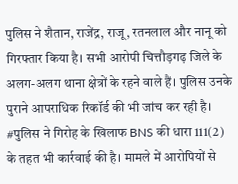पुलिस ने शैतान, राजेंद्र, राजू, रतनलाल और नानू को गिरफ्तार किया है। सभी आरोपी चित्तौड़गढ़ जिले के अलग-अलग थाना क्षेत्रों के रहने वाले हैं। पुलिस उनके पुराने आपराधिक रिकॉर्ड की भी जांच कर रही है।
#पुलिस ने गिरोह के खिलाफ BNS की धारा 111(2) के तहत भी कार्रवाई की है। मामले में आरोपियों से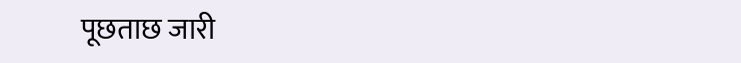पूछताछ जारी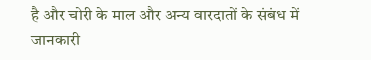है और चोरी के माल और अन्य वारदातों के संबंध में जानकारी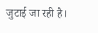जुटाई जा रही है।